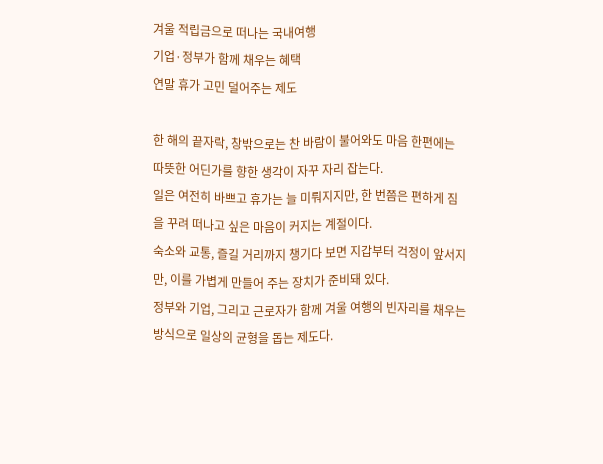겨울 적립금으로 떠나는 국내여행
기업·정부가 함께 채우는 혜택
연말 휴가 고민 덜어주는 제도

한 해의 끝자락, 창밖으로는 찬 바람이 불어와도 마음 한편에는 따뜻한 어딘가를 향한 생각이 자꾸 자리 잡는다.
일은 여전히 바쁘고 휴가는 늘 미뤄지지만, 한 번쯤은 편하게 짐을 꾸려 떠나고 싶은 마음이 커지는 계절이다.
숙소와 교통, 즐길 거리까지 챙기다 보면 지갑부터 걱정이 앞서지만, 이를 가볍게 만들어 주는 장치가 준비돼 있다.
정부와 기업, 그리고 근로자가 함께 겨울 여행의 빈자리를 채우는 방식으로 일상의 균형을 돕는 제도다.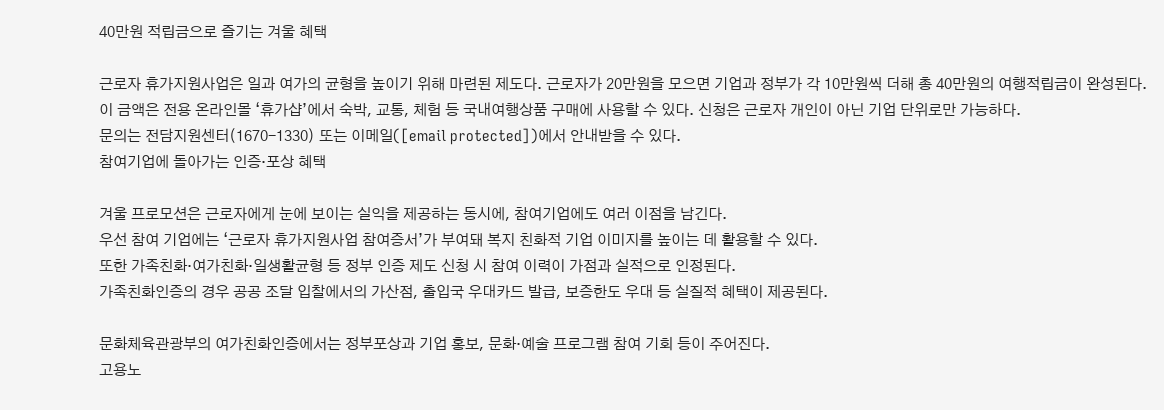40만원 적립금으로 즐기는 겨울 혜택

근로자 휴가지원사업은 일과 여가의 균형을 높이기 위해 마련된 제도다. 근로자가 20만원을 모으면 기업과 정부가 각 10만원씩 더해 총 40만원의 여행적립금이 완성된다.
이 금액은 전용 온라인몰 ‘휴가샵’에서 숙박, 교통, 체험 등 국내여행상품 구매에 사용할 수 있다. 신청은 근로자 개인이 아닌 기업 단위로만 가능하다.
문의는 전담지원센터(1670-1330) 또는 이메일([email protected])에서 안내받을 수 있다.
참여기업에 돌아가는 인증·포상 혜택

겨울 프로모션은 근로자에게 눈에 보이는 실익을 제공하는 동시에, 참여기업에도 여러 이점을 남긴다.
우선 참여 기업에는 ‘근로자 휴가지원사업 참여증서’가 부여돼 복지 친화적 기업 이미지를 높이는 데 활용할 수 있다.
또한 가족친화·여가친화·일생활균형 등 정부 인증 제도 신청 시 참여 이력이 가점과 실적으로 인정된다.
가족친화인증의 경우 공공 조달 입찰에서의 가산점, 출입국 우대카드 발급, 보증한도 우대 등 실질적 혜택이 제공된다.

문화체육관광부의 여가친화인증에서는 정부포상과 기업 홍보, 문화·예술 프로그램 참여 기회 등이 주어진다.
고용노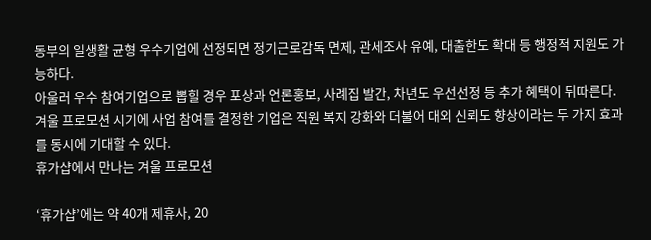동부의 일생활 균형 우수기업에 선정되면 정기근로감독 면제, 관세조사 유예, 대출한도 확대 등 행정적 지원도 가능하다.
아울러 우수 참여기업으로 뽑힐 경우 포상과 언론홍보, 사례집 발간, 차년도 우선선정 등 추가 혜택이 뒤따른다.
겨울 프로모션 시기에 사업 참여를 결정한 기업은 직원 복지 강화와 더불어 대외 신뢰도 향상이라는 두 가지 효과를 동시에 기대할 수 있다.
휴가샵에서 만나는 겨울 프로모션

‘휴가샵’에는 약 40개 제휴사, 20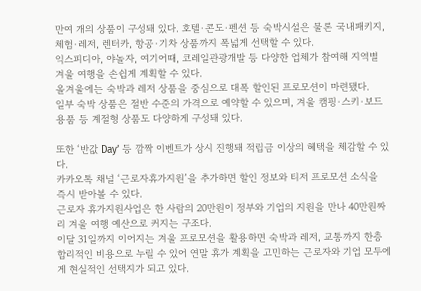만여 개의 상품이 구성돼 있다. 호텔·콘도·펜션 등 숙박시설은 물론 국내패키지, 체험·레저, 렌터카, 항공·기차 상품까지 폭넓게 선택할 수 있다.
익스피디아, 야놀자, 여기어때, 코레일관광개발 등 다양한 업체가 참여해 지역별 겨울 여행을 손쉽게 계획할 수 있다.
올겨울에는 숙박과 레저 상품을 중심으로 대폭 할인된 프로모션이 마련됐다.
일부 숙박 상품은 절반 수준의 가격으로 예약할 수 있으며, 겨울 캠핑·스키·보드용품 등 계절형 상품도 다양하게 구성돼 있다.

또한 ‘반값 Day’ 등 깜짝 이벤트가 상시 진행돼 적립금 이상의 혜택을 체감할 수 있다.
카카오톡 채널 ‘근로자휴가지원’을 추가하면 할인 정보와 티저 프로모션 소식을 즉시 받아볼 수 있다.
근로자 휴가지원사업은 한 사람의 20만원이 정부와 기업의 지원을 만나 40만원짜리 겨울 여행 예산으로 커지는 구조다.
이달 31일까지 이어지는 겨울 프로모션을 활용하면 숙박과 레저, 교통까지 한층 합리적인 비용으로 누릴 수 있어 연말 휴가 계획을 고민하는 근로자와 기업 모두에게 현실적인 선택지가 되고 있다.